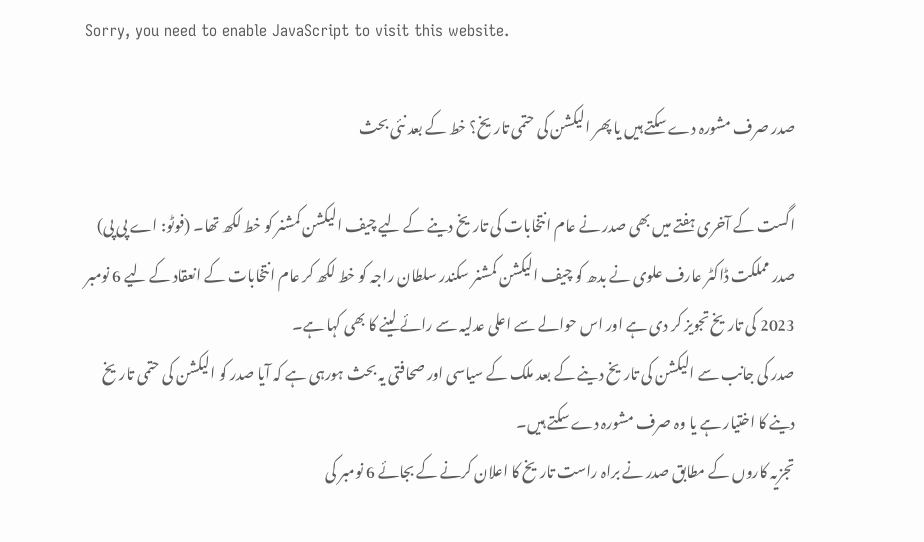Sorry, you need to enable JavaScript to visit this website.

صدر صرف مشورہ دے سکتے ہیں یا پھر الیکشن کی حتمی تاریخ؟ خط کے بعد نئی بحث

اگست کے آخری ہفتے میں بھی صدر نے عام انتخابات کی تاریخ دینے کے لیے چیف الیکشن کمشنر کو خط لکھ تھا۔ (فوٹو: اے پی پی)
صدر مملکت ڈاکٹر عارف علوی نے بدھ کو چيف الیکشن کمشنر سکندر سلطان راجہ کو خط لکھ کر عام انتخابات کے انعقاد کے لیے 6 نومبر 2023 کی تاریخ تجویز کر دی ہے اور اس حوالے سے اعلی عدلیہ سے رائے لینے کا بھی کہا ہے۔
صدر کی جانب سے الیکشن کی تاریخ دینے کے بعد ملک کے سیاسی اور صحافتی یہ بحث ہورہی ہے کہ آیا صدر کو الیکشن کی حتمی تاریخ دینے کا اختیار ہے یا وہ صرف مشورہ دے سکتے ہیں۔
تجزیہ کاروں کے مطابق صدر نے براہ راست تاریخ کا اعلان کرنے کے بجائے 6 نومبر کی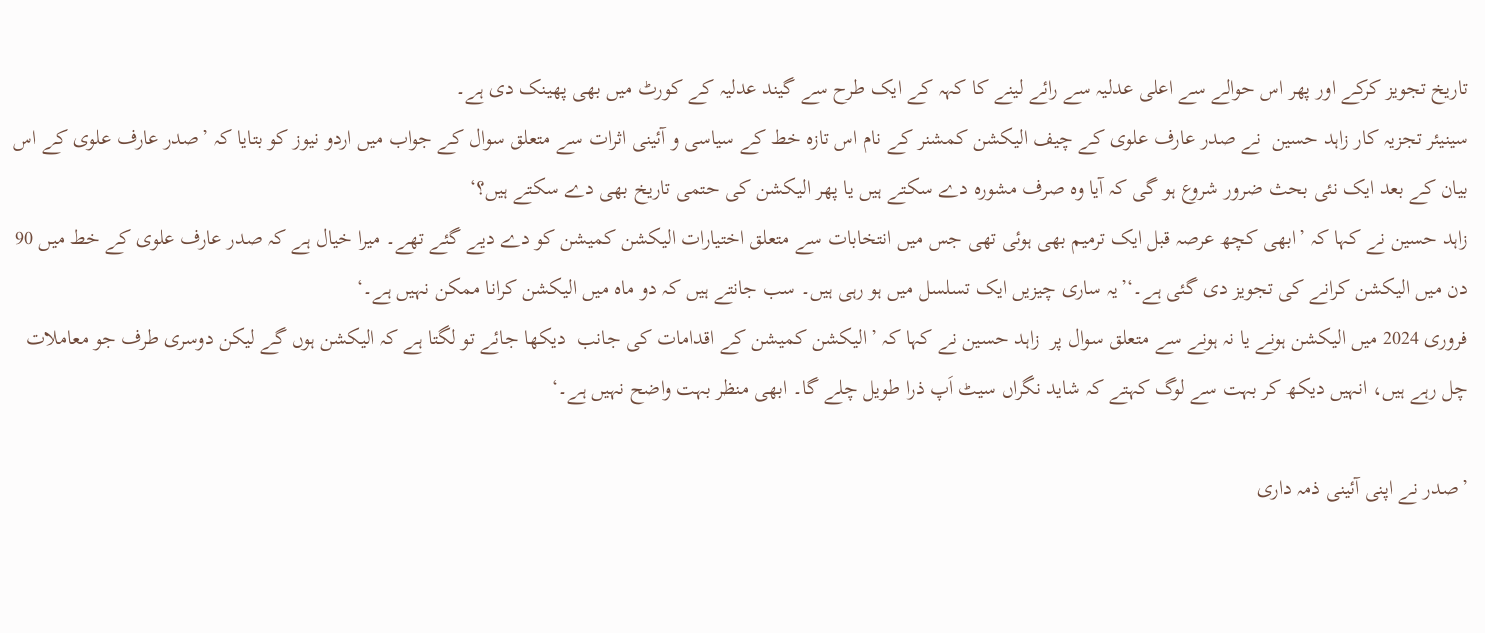تاریخ تجویز کرکے اور پھر اس حوالے سے اعلی عدلیہ سے رائے لینے کا کہہ کے ایک طرح سے گیند عدلیہ کے کورٹ میں بھی پھینک دی ہے۔
سینیئر تجزیہ کار زاہد حسین  نے صدر عارف علوی کے چیف الیکشن کمشنر کے نام اس تازہ خط کے سیاسی و آئینی اثرات سے متعلق سوال کے جواب میں اردو نیوز کو بتایا کہ ’صدر عارف علوی کے اس بیان کے بعد ایک نئی بحث ضرور شروع ہو گی کہ آیا وہ صرف مشورہ دے سکتے ہیں یا پھر الیکشن کی حتمی تاریخ بھی دے سکتے ہیں؟‘
زاہد حسین نے کہا کہ ’ابھی کچھ عرصہ قبل ایک ترمیم بھی ہوئی تھی جس میں انتخابات سے متعلق اختیارات الیکشن کمیشن کو دے دیے گئے تھے۔ میرا خیال ہے کہ صدر عارف علوی کے خط میں 90 دن میں الیکشن کرانے کی تجویز دی گئی ہے۔‘’یہ ساری چیزیں ایک تسلسل میں ہو رہی ہیں۔ سب جانتے ہیں کہ دو ماہ میں الیکشن کرانا ممکن نہیں ہے۔‘
فروری 2024 میں الیکشن ہونے یا نہ ہونے سے متعلق سوال پر  زاہد حسین نے کہا کہ ’الیکشن کمیشن کے اقدامات کی جانب  دیکھا جائے تو لگتا ہے کہ الیکشن ہوں گے لیکن دوسری طرف جو معاملات چل رہے ہیں، انہیں دیکھ کر بہت سے لوگ کہتے کہ شاید نگراں سیٹ اَپ ذرا طویل چلے گا۔ ابھی منظر بہت واضح نہیں ہے۔‘

’صدر نے اپنی آئینی ذمہ داری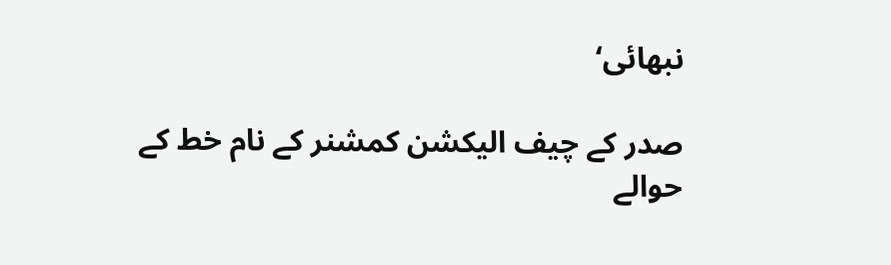نبھائی‘

صدر کے چیف الیکشن کمشنر کے نام خط کے حوالے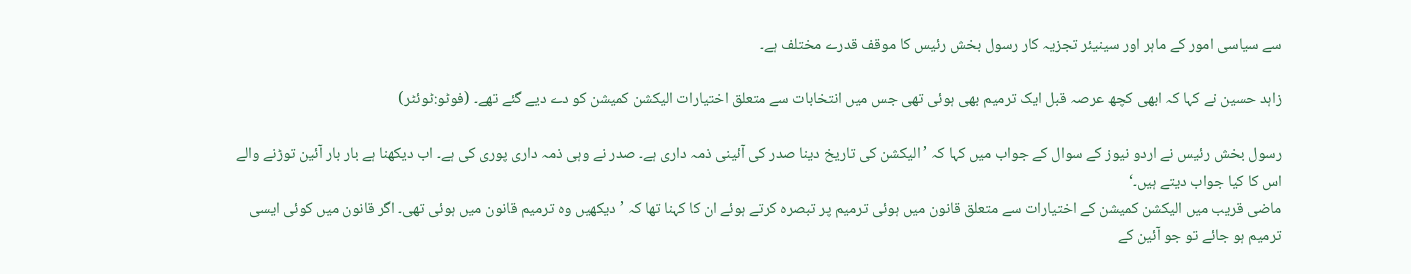سے سیاسی امور کے ماہر اور سینیئر تجزیہ کار رسول بخش رئیس کا موقف قدرے مختلف ہے۔

زاہد حسین نے کہا کہ ابھی کچھ عرصہ قبل ایک ترمیم بھی ہوئی تھی جس میں انتخابات سے متعلق اختیارات الیکشن کمیشن کو دے دیے گئے تھے۔ (فوٹو:ٹوئٹر)

رسول بخش رئیس نے اردو نیوز کے سوال کے جواب میں کہا کہ ’الیکشن کی تاریخ دینا صدر کی آئینی ذمہ داری ہے۔ صدر نے وہی ذمہ داری پوری کی ہے۔ اب دیکھنا ہے بار بار آئین توڑنے والے اس کا کیا جواب دیتے ہیں۔‘
ماضی قریب میں الیکشن کمیشن کے اختیارات سے متعلق قانون میں ہوئی ترمیم پر تبصرہ کرتے ہوئے ان کا کہنا تھا کہ ’دیکھیں وہ ترمیم قانون میں ہوئی تھی۔ اگر قانون میں کوئی ایسی ترمیم ہو جائے تو جو آئین کے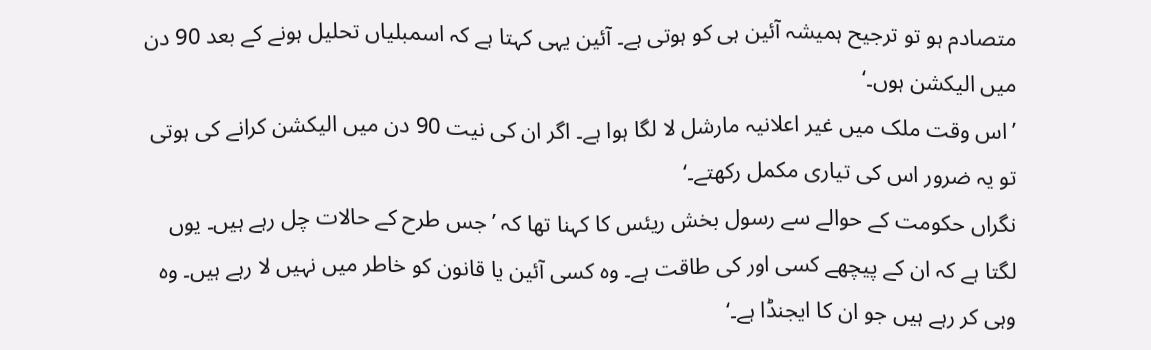متصادم ہو تو ترجیح ہمیشہ آئین ہی کو ہوتی ہے۔ آئین یہی کہتا ہے کہ اسمبلیاں تحلیل ہونے کے بعد 90 دن میں الیکشن ہوں۔‘
’اس وقت ملک میں غیر اعلانیہ مارشل لا لگا ہوا ہے۔ اگر ان کی نیت 90 دن میں الیکشن کرانے کی ہوتی تو یہ ضرور اس کی تیاری مکمل رکھتے۔‘
نگراں حکومت کے حوالے سے رسول بخش ریئس کا کہنا تھا کہ ’جس طرح کے حالات چل رہے ہیں۔ یوں لگتا ہے کہ ان کے پیچھے کسی اور کی طاقت ہے۔ وہ کسی آئین یا قانون کو خاطر میں نہیں لا رہے ہیں۔ وہ وہی کر رہے ہیں جو ان کا ایجنڈا ہے۔‘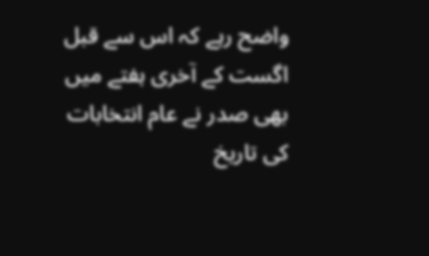واضح رہے کہ اس سے قبل اگست کے آخری ہفتے میں بھی صدر نے عام انتخابات کی تاریخ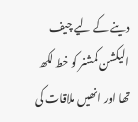دینے کے لیے چیف الیکشن کمشنر کو خط لکھ تھا اور انھیں ملاقات کی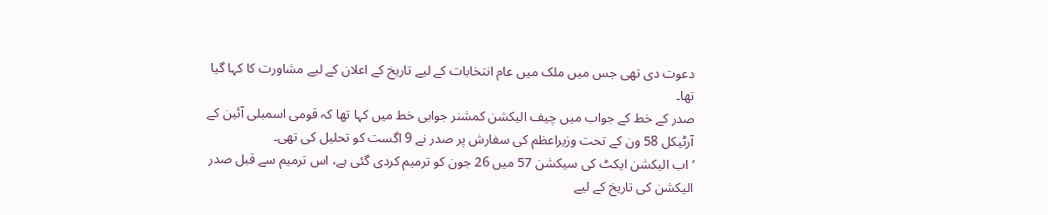دعوت دی تھی جس میں ملک میں عام انتخابات کے لیے تاریخ کے اعلان کے لیے مشاورت کا کہا گیا تھا۔
صدر کے خط کے جواب میں چیف الیکشن کمشنر جوابی خط میں کہا تھا کہ قومی اسمبلی آئین کے آرٹیکل 58 ون کے تحت وزیراعظم کی سفارش پر صدر نے 9 اگست کو تحلیل کی تھی۔
’اب الیکشن ایکٹ کی سیکشن 57 میں 26 جون کو ترمیم کردی گئی ہے، اس ترمیم سے قبل صدر الیکشن کی تاریخ کے لیے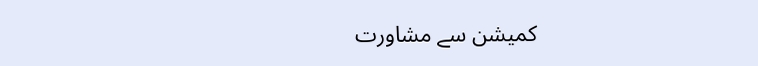کمیشن سے مشاورت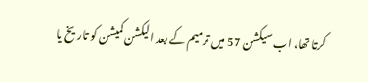کرتا تھا، اب سیکشن 57 میں ترمیم کے بعد الیکشن کمیشن کو تاریخ یا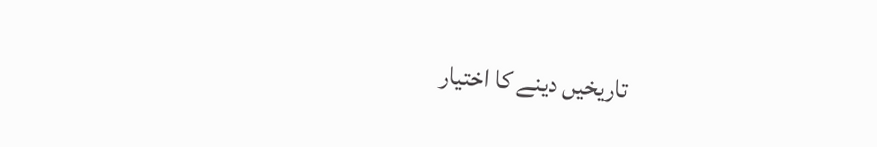تاریخیں دینے کا اختیار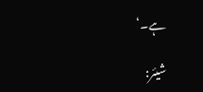ہے۔‘

شیئر: